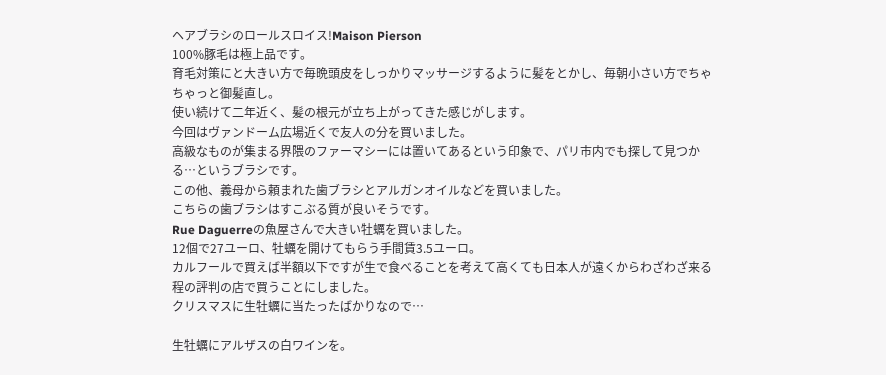ヘアブラシのロールスロイス!Maison Pierson
100%豚毛は極上品です。
育毛対策にと大きい方で毎晩頭皮をしっかりマッサージするように髪をとかし、毎朝小さい方でちゃちゃっと御髪直し。
使い続けて二年近く、髪の根元が立ち上がってきた感じがします。
今回はヴァンドーム広場近くで友人の分を買いました。
高級なものが集まる界隈のファーマシーには置いてあるという印象で、パリ市内でも探して見つかる…というブラシです。
この他、義母から頼まれた歯ブラシとアルガンオイルなどを買いました。
こちらの歯ブラシはすこぶる質が良いそうです。
Rue Daguerreの魚屋さんで大きい牡蠣を買いました。
12個で27ユーロ、牡蠣を開けてもらう手間賃3.5ユーロ。
カルフールで買えば半額以下ですが生で食べることを考えて高くても日本人が遠くからわざわざ来る程の評判の店で買うことにしました。
クリスマスに生牡蠣に当たったばかりなので…

生牡蠣にアルザスの白ワインを。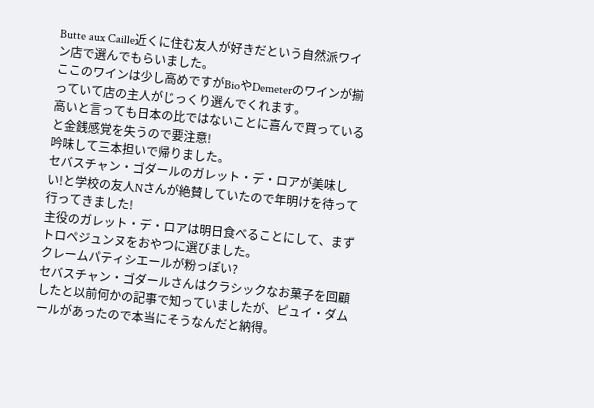Butte aux Caille近くに住む友人が好きだという自然派ワイン店で選んでもらいました。
ここのワインは少し高めですがBioやDemeterのワインが揃っていて店の主人がじっくり選んでくれます。
高いと言っても日本の比ではないことに喜んで買っていると金銭感覚を失うので要注意!
吟味して三本担いで帰りました。
セバスチャン・ゴダールのガレット・デ・ロアが美味しい!と学校の友人Nさんが絶賛していたので年明けを待って行ってきました!
主役のガレット・デ・ロアは明日食べることにして、まずトロペジュンヌをおやつに選びました。
クレームパティシエールが粉っぽい?
セバスチャン・ゴダールさんはクラシックなお菓子を回顧したと以前何かの記事で知っていましたが、ピュイ・ダムールがあったので本当にそうなんだと納得。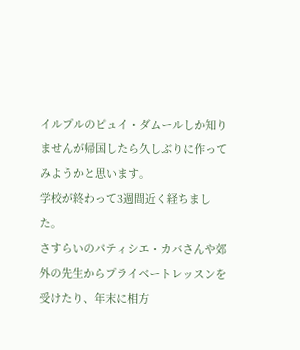イルプルのピュイ・ダムールしか知りませんが帰国したら久しぶりに作ってみようかと思います。
学校が終わって3週間近く経ちました。
さすらいのパティシエ・カバさんや郊外の先生からプライベートレッスンを受けたり、年末に相方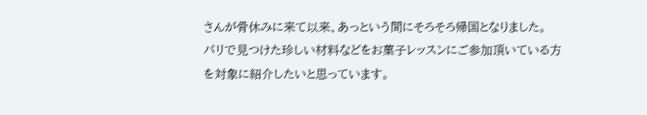さんが骨休みに来て以来、あっという間にそろそろ帰国となりました。
パリで見つけた珍しい材料などをお菓子レッスンにご参加頂いている方を対象に紹介したいと思っています。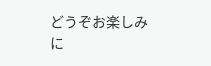どうぞお楽しみに